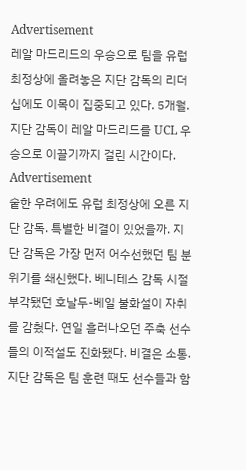Advertisement
레알 마드리드의 우승으로 팀을 유럽 최정상에 올려놓은 지단 감독의 리더십에도 이목이 집중되고 있다. 5개월. 지단 감독이 레알 마드리드를 UCL 우승으로 이끌기까지 걸린 시간이다.
Advertisement
숱한 우려에도 유럽 최정상에 오른 지단 감독. 특별한 비결이 있었을까. 지단 감독은 가장 먼저 어수선했던 팀 분위기를 쇄신했다. 베니테스 감독 시절 부각됐던 호날두-베일 불화설이 자취를 감췄다. 연일 흘러나오던 주축 선수들의 이적설도 진화됐다. 비결은 소통. 지단 감독은 팀 훈련 때도 선수들과 함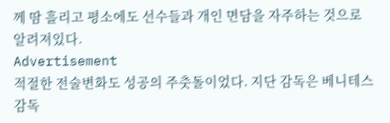께 땀 흘리고 평소에도 선수들과 개인 면담을 자주하는 것으로 알려져있다.
Advertisement
적절한 전술변화도 성공의 주춧돌이었다. 지단 감독은 베니테스 감독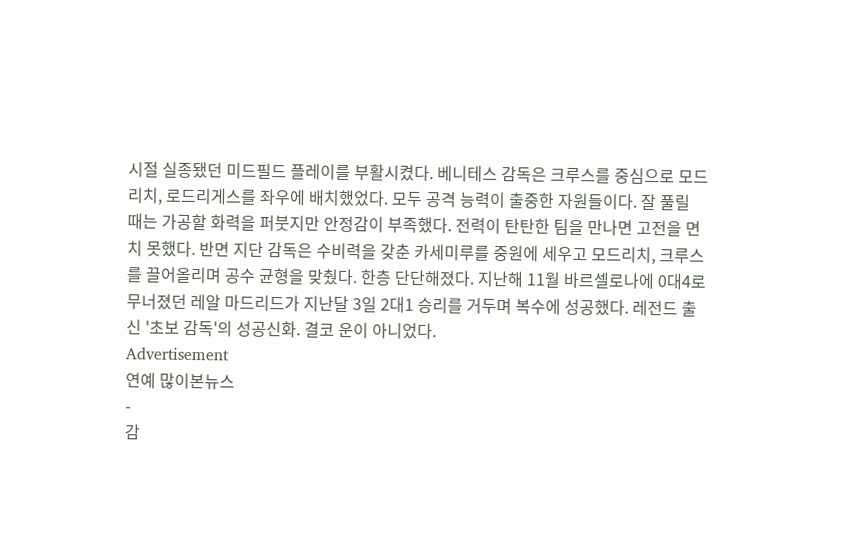시절 실종됐던 미드필드 플레이를 부활시켰다. 베니테스 감독은 크루스를 중심으로 모드리치, 로드리게스를 좌우에 배치했었다. 모두 공격 능력이 출중한 자원들이다. 잘 풀릴 때는 가공할 화력을 퍼붓지만 안정감이 부족했다. 전력이 탄탄한 팀을 만나면 고전을 면치 못했다. 반면 지단 감독은 수비력을 갖춘 카세미루를 중원에 세우고 모드리치, 크루스를 끌어올리며 공수 균형을 맞췄다. 한층 단단해졌다. 지난해 11월 바르셀로나에 0대4로 무너졌던 레알 마드리드가 지난달 3일 2대1 승리를 거두며 복수에 성공했다. 레전드 출신 '초보 감독'의 성공신화. 결코 운이 아니었다.
Advertisement
연예 많이본뉴스
-
감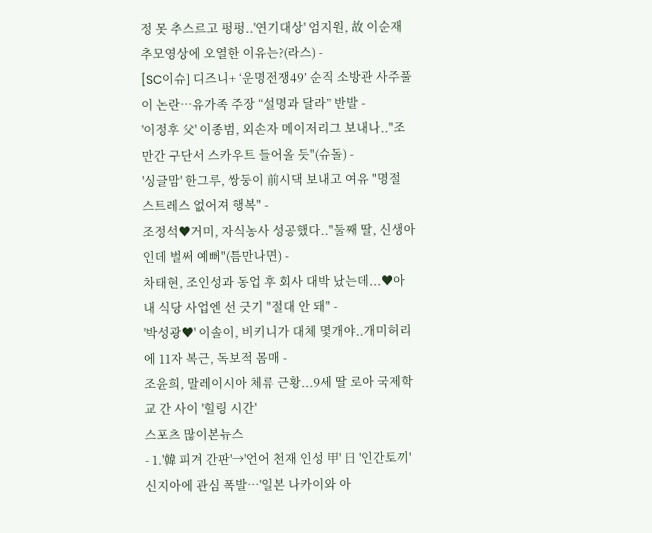정 못 추스르고 펑펑..'연기대상' 엄지원, 故 이순재 추모영상에 오열한 이유는?(라스) -
[SC이슈] 디즈니+ ‘운명전쟁49’ 순직 소방관 사주풀이 논란…유가족 주장 “설명과 달라” 반발 -
'이정후 父' 이종범, 외손자 메이저리그 보내나.."조만간 구단서 스카우트 들어올 듯"(슈돌) -
'싱글맘' 한그루, 쌍둥이 前시댁 보내고 여유 "명절 스트레스 없어져 행복" -
조정석♥거미, 자식농사 성공했다.."둘째 딸, 신생아인데 벌써 예뻐"(틈만나면) -
차태현, 조인성과 동업 후 회사 대박 났는데...♥아내 식당 사업엔 선 긋기 "절대 안 돼" -
'박성광♥' 이솔이, 비키니가 대체 몇개야..개미허리에 11자 복근, 독보적 몸매 -
조윤희, 말레이시아 체류 근황...9세 딸 로아 국제학교 간 사이 '힐링 시간'
스포츠 많이본뉴스
- 1.'韓 피겨 간판'→'언어 천재 인성 甲' 日 '인간토끼' 신지아에 관심 폭발…'일본 나카이와 아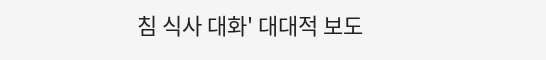침 식사 대화' 대대적 보도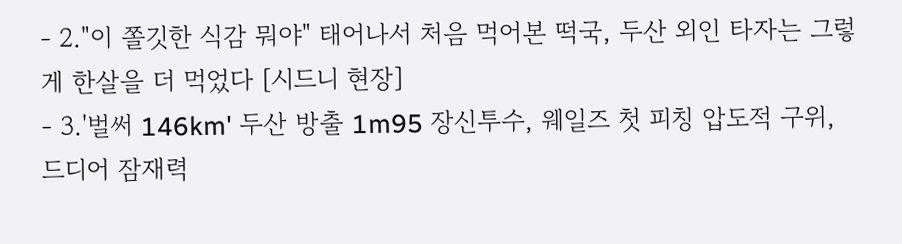- 2."이 쫄깃한 식감 뭐야" 태어나서 처음 먹어본 떡국, 두산 외인 타자는 그렇게 한살을 더 먹었다 [시드니 현장]
- 3.'벌써 146km' 두산 방출 1m95 장신투수, 웨일즈 첫 피칭 압도적 구위, 드디어 잠재력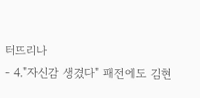터뜨리나
- 4."자신감 생겼다" 패전에도 김현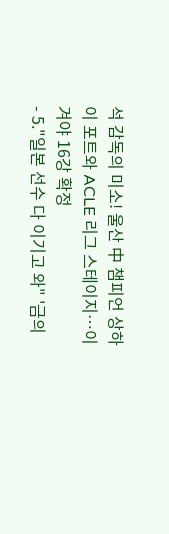석 감독의 미소! 울산 中 챔피언 상하이 포트와 ACLE 리그 스테이지…이겨야 16강 확정
- 5."일본 선수 다 이기고 와" '금의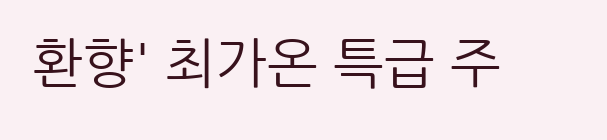환향' 최가온 특급 주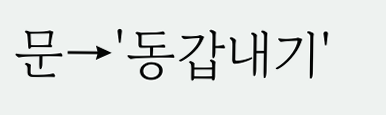문→'동갑내기'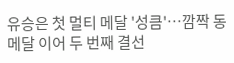유승은 첫 멀티 메달 '성큼'…깜짝 동메달 이어 두 번째 결선